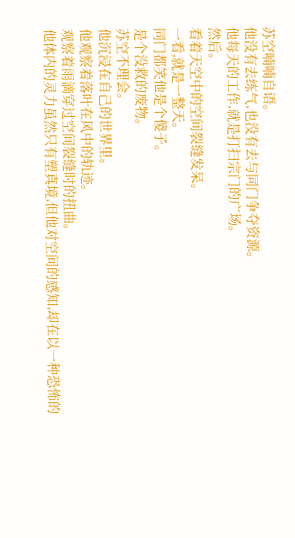苏空喃喃自语。
他没有去练气,也没有去与同门争夺资源。
他每天的工作,就是打扫宗门的广场。
然后。
看着天空中的空间裂缝发呆。
一看,就是一整天。
同门都笑他是个傻子。
是个没救的废物。
苏空不理会。
他沉浸在自己的世界里。
他观察着落叶在风中的轨迹。
观察着雨滴穿过空间裂缝时的扭曲。
他体内的灵力虽然只有塑真境,但他对空间的感知,却在以一种恐怖的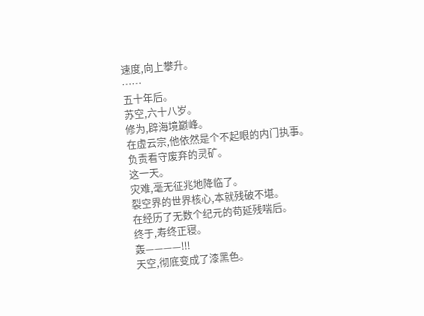速度,向上攀升。
……
五十年后。
苏空,六十八岁。
修为,辟海境巅峰。
在虚云宗,他依然是个不起眼的内门执事。
负责看守废弃的灵矿。
这一天。
灾难,毫无征兆地降临了。
裂空界的世界核心,本就残破不堪。
在经历了无数个纪元的苟延残喘后。
终于,寿终正寝。
轰————!!!
天空,彻底变成了漆黑色。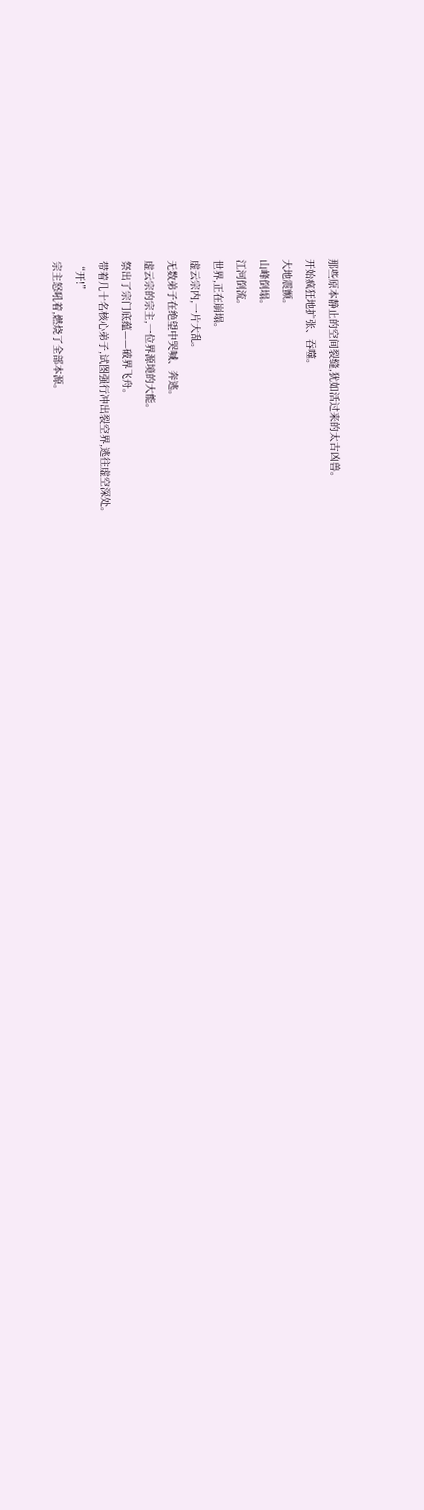那些原本静止的空间裂缝,犹如活过来的太古凶兽。
开始疯狂地扩张、吞噬。
大地震颤。
山峰倒塌。
江河倒流。
世界,正在崩塌。
虚云宗内,一片大乱。
无数弟子在绝望中哭喊、奔逃。
虚云宗的宗主,一位界源境的大能。
祭出了宗门底蕴——破界飞舟。
带着几十名核心弟子,试图强行冲出裂空界,逃往虚空深处。
“开!”
宗主怒吼着,燃烧了全部本源。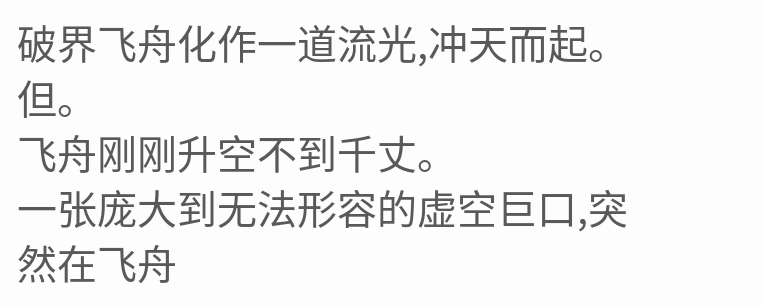破界飞舟化作一道流光,冲天而起。
但。
飞舟刚刚升空不到千丈。
一张庞大到无法形容的虚空巨口,突然在飞舟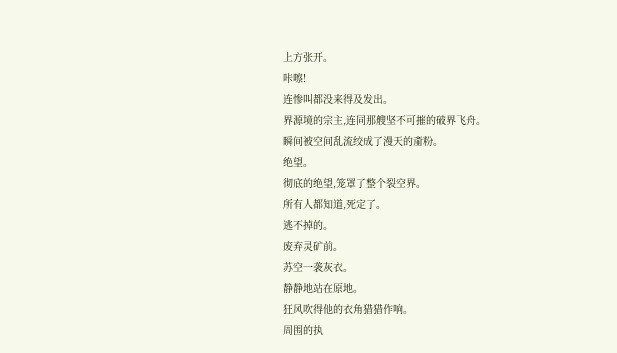上方张开。
咔嚓!
连惨叫都没来得及发出。
界源境的宗主,连同那艘坚不可摧的破界飞舟。
瞬间被空间乱流绞成了漫天的齑粉。
绝望。
彻底的绝望,笼罩了整个裂空界。
所有人都知道,死定了。
逃不掉的。
废弃灵矿前。
苏空一袭灰衣。
静静地站在原地。
狂风吹得他的衣角猎猎作响。
周围的执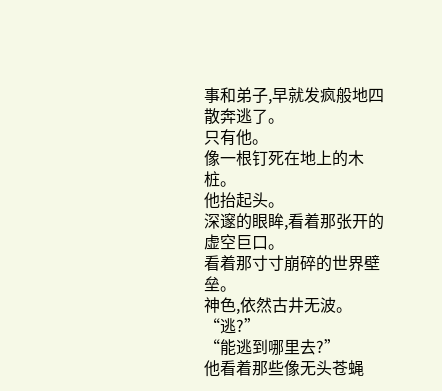事和弟子,早就发疯般地四散奔逃了。
只有他。
像一根钉死在地上的木桩。
他抬起头。
深邃的眼眸,看着那张开的虚空巨口。
看着那寸寸崩碎的世界壁垒。
神色,依然古井无波。
“逃?”
“能逃到哪里去?”
他看着那些像无头苍蝇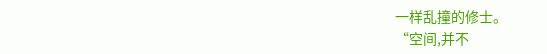一样乱撞的修士。
“空间,并不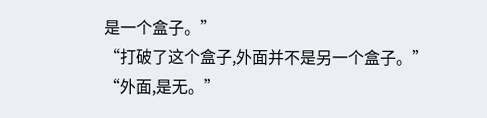是一个盒子。”
“打破了这个盒子,外面并不是另一个盒子。”
“外面,是无。”